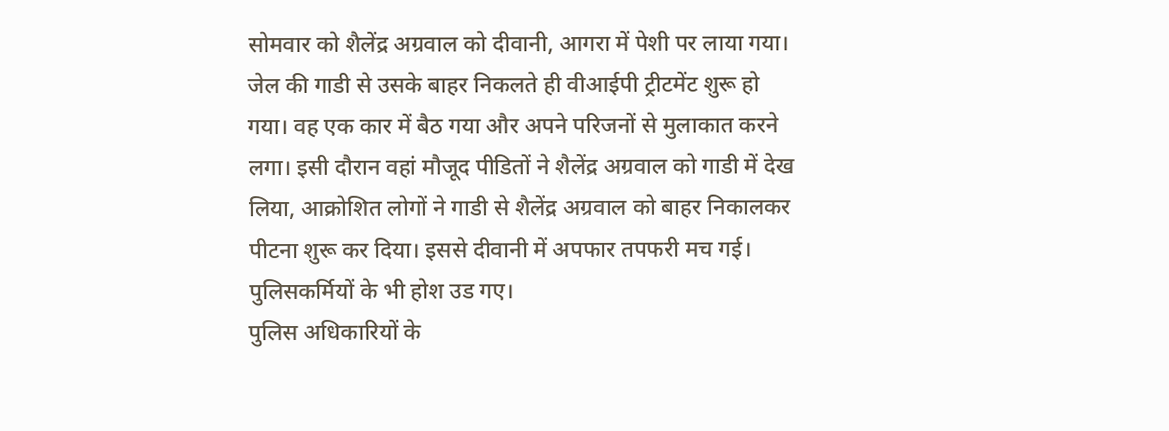सोमवार को शैलेंद्र अग्रवाल को दीवानी, आगरा में पेशी पर लाया गया। जेल की गाडी से उसके बाहर निकलते ही वीआईपी ट्रीटमेंट शुरू हो गया। वह एक कार में बैठ गया और अपने परिजनों से मुलाकात करने लगा। इसी दौरान वहां मौजूद पीडितों ने शैलेंद्र अग्रवाल को गाडी में देख लिया, आक्रोशित लोगों ने गाडी से शैलेंद्र अग्रवाल को बाहर निकालकर पीटना शुरू कर दिया। इससे दीवानी में अपफार तपफरी मच गई। पुलिसकर्मियों के भी होश उड गए।
पुलिस अधिकारियों के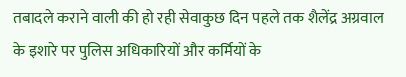तबादले कराने वाली की हो रही सेवाकुछ दिन पहले तक शैलेंद्र अग्रवाल के इशारे पर पुलिस अधिकारियों और कर्मियों के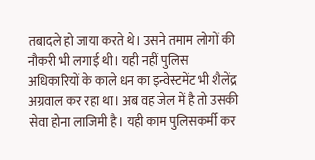तबादले हो जाया करते थे। उसने तमाम लोगों की नौकरी भी लगाई थी। यही नहीं पुलिस अधिकारियों के काले धन का इन्वेस्टमेंट भी शैलेंद्र अग्रवाल कर रहा था। अब वह जेल में है तो उसकी सेवा होना लाजिमी है। यही काम पुलिसकर्मी कर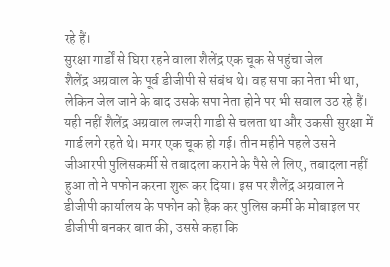रहे हैं।
सुरक्षा गार्डों से घिरा रहने वाला शैलेंद्र एक चूक से पहुंचा जेल
शैलेंद्र अग्रवाल के पूर्व डीजीपी से संबंध थे। वह सपा का नेता भी था, लेकिन जेल जाने के बाद उसके सपा नेता होने पर भी सवाल उठ रहे हैं। यही नहीं शैलेंद्र अग्रवाल लग्जरी गाडी से चलता था और उकसी सुरक्षा में गार्ड लगे रहते थे। मगर एक चूक हो गई। तीन महीने पहले उसने जीआरपी पुलिसकर्मी से तबादला कराने के पैसे ले लिए, तबादला नहीं हुआ तो ने पफोन करना शुरू कर दिया। इस पर शैलेंद्र अग्रवाल ने डीजीपी कार्यालय के पफोन को हैक कर पुलिस कर्मी के मोबाइल पर डीजीपी बनकर बात की, उससे कहा कि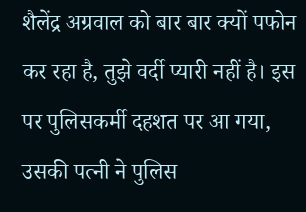शैलेंद्र अग्रवाल को बार बार क्यों पफोन कर रहा है, तुझे वर्दी प्यारी नहीं है। इस पर पुलिसकर्मी दहशत पर आ गया, उसकी पत्नी ने पुलिस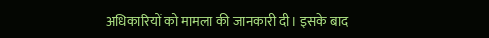अधिकारियों को मामला की जानकारी दी। इसके बाद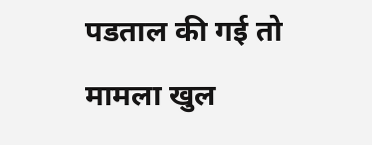पडताल की गई तो मामला खुल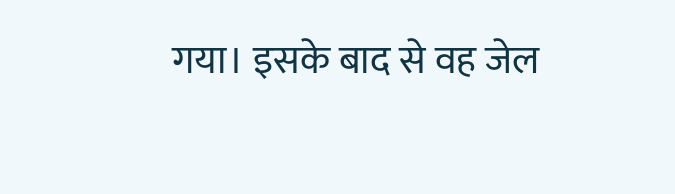गया। इसके बाद से वह जेल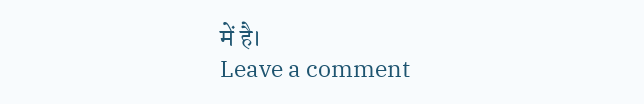में है।
Leave a comment